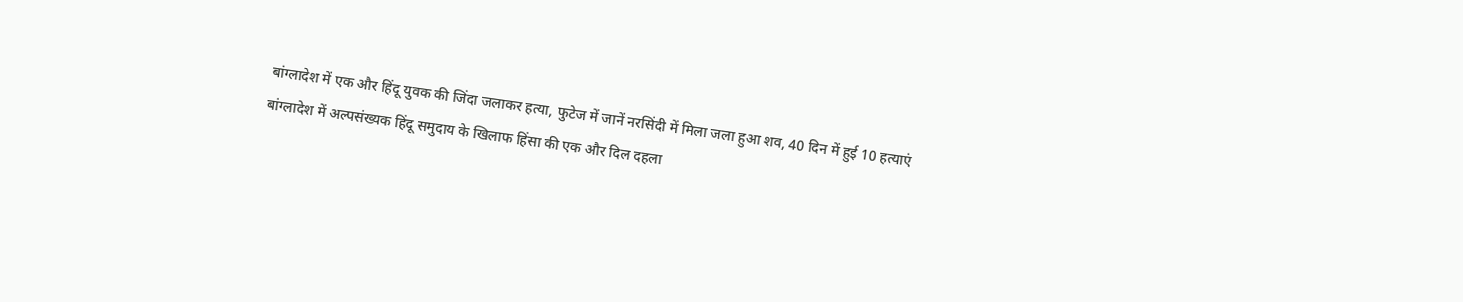बांग्लादेश में एक और हिंदू युवक की जिंदा जलाकर हत्या, फुटेज में जानें नरसिंदी में मिला जला हुआ शव, 40 दिन में हुई 10 हत्याएं
बांग्लादेश में अल्पसंख्यक हिंदू समुदाय के खिलाफ हिंसा की एक और दिल दहला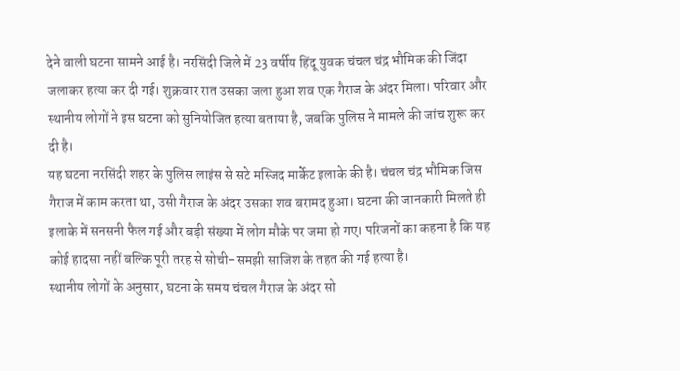देने वाली घटना सामने आई है। नरसिंदी जिले में 23 वर्षीय हिंदू युवक चंचल चंद्र भौमिक की जिंदा जलाकर हत्या कर दी गई। शुक्रवार रात उसका जला हुआ शव एक गैराज के अंदर मिला। परिवार और स्थानीय लोगों ने इस घटना को सुनियोजित हत्या बताया है, जबकि पुलिस ने मामले की जांच शुरू कर दी है।
यह घटना नरसिंदी शहर के पुलिस लाइंस से सटे मस्जिद मार्केट इलाके की है। चंचल चंद्र भौमिक जिस गैराज में काम करता था, उसी गैराज के अंदर उसका शव बरामद हुआ। घटना की जानकारी मिलते ही इलाके में सनसनी फैल गई और बड़ी संख्या में लोग मौके पर जमा हो गए। परिजनों का कहना है कि यह कोई हादसा नहीं बल्कि पूरी तरह से सोची-समझी साजिश के तहत की गई हत्या है।
स्थानीय लोगों के अनुसार, घटना के समय चंचल गैराज के अंदर सो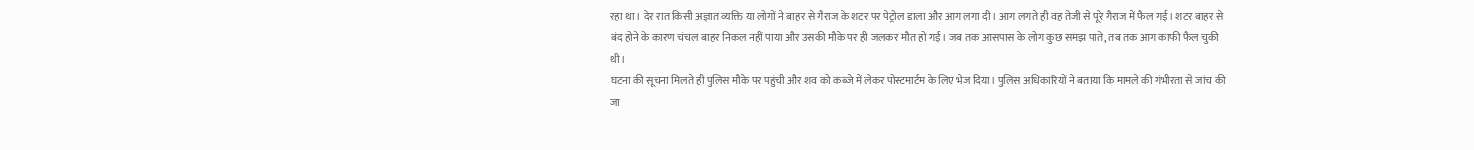रहा था। देर रात किसी अज्ञात व्यक्ति या लोगों ने बाहर से गैराज के शटर पर पेट्रोल डाला और आग लगा दी। आग लगते ही वह तेजी से पूरे गैराज में फैल गई। शटर बाहर से बंद होने के कारण चंचल बाहर निकल नहीं पाया और उसकी मौके पर ही जलकर मौत हो गई। जब तक आसपास के लोग कुछ समझ पाते, तब तक आग काफी फैल चुकी थी।
घटना की सूचना मिलते ही पुलिस मौके पर पहुंची और शव को कब्जे में लेकर पोस्टमार्टम के लिए भेज दिया। पुलिस अधिकारियों ने बताया कि मामले की गंभीरता से जांच की जा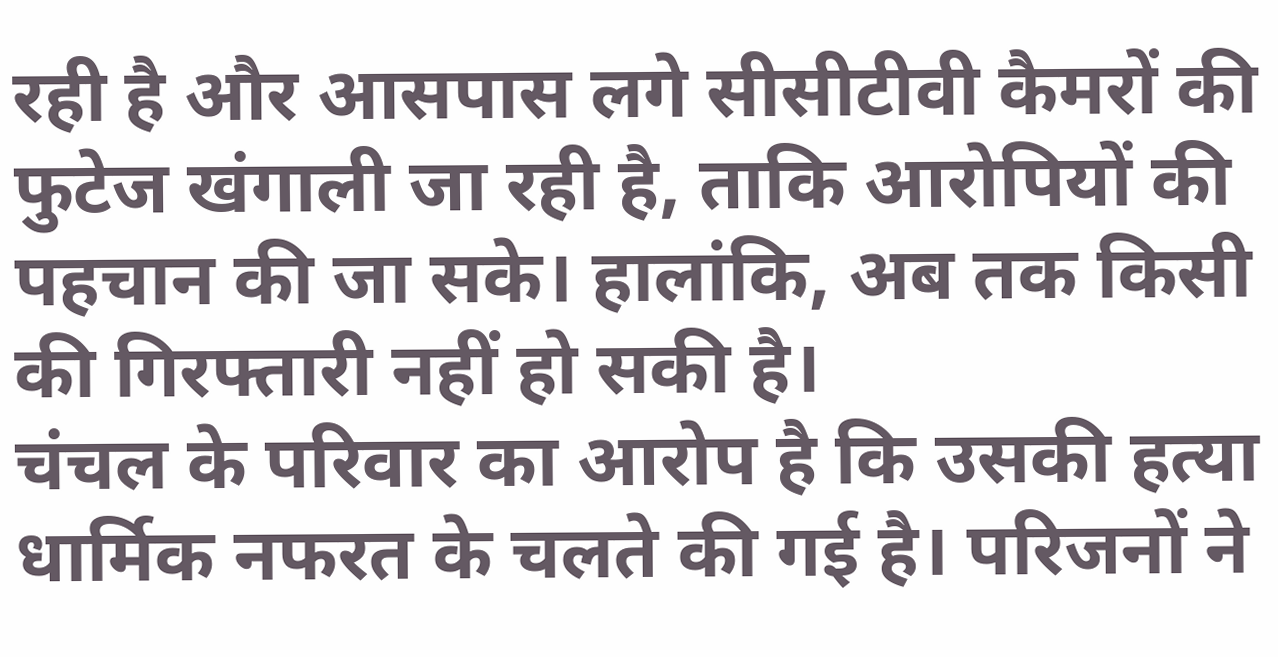रही है और आसपास लगे सीसीटीवी कैमरों की फुटेज खंगाली जा रही है, ताकि आरोपियों की पहचान की जा सके। हालांकि, अब तक किसी की गिरफ्तारी नहीं हो सकी है।
चंचल के परिवार का आरोप है कि उसकी हत्या धार्मिक नफरत के चलते की गई है। परिजनों ने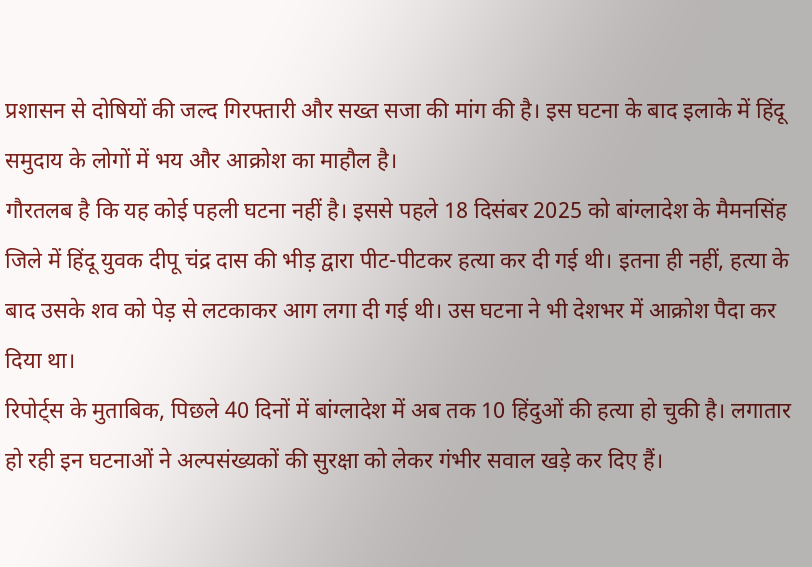प्रशासन से दोषियों की जल्द गिरफ्तारी और सख्त सजा की मांग की है। इस घटना के बाद इलाके में हिंदू समुदाय के लोगों में भय और आक्रोश का माहौल है।
गौरतलब है कि यह कोई पहली घटना नहीं है। इससे पहले 18 दिसंबर 2025 को बांग्लादेश के मैमनसिंह जिले में हिंदू युवक दीपू चंद्र दास की भीड़ द्वारा पीट-पीटकर हत्या कर दी गई थी। इतना ही नहीं, हत्या के बाद उसके शव को पेड़ से लटकाकर आग लगा दी गई थी। उस घटना ने भी देशभर में आक्रोश पैदा कर दिया था।
रिपोर्ट्स के मुताबिक, पिछले 40 दिनों में बांग्लादेश में अब तक 10 हिंदुओं की हत्या हो चुकी है। लगातार हो रही इन घटनाओं ने अल्पसंख्यकों की सुरक्षा को लेकर गंभीर सवाल खड़े कर दिए हैं।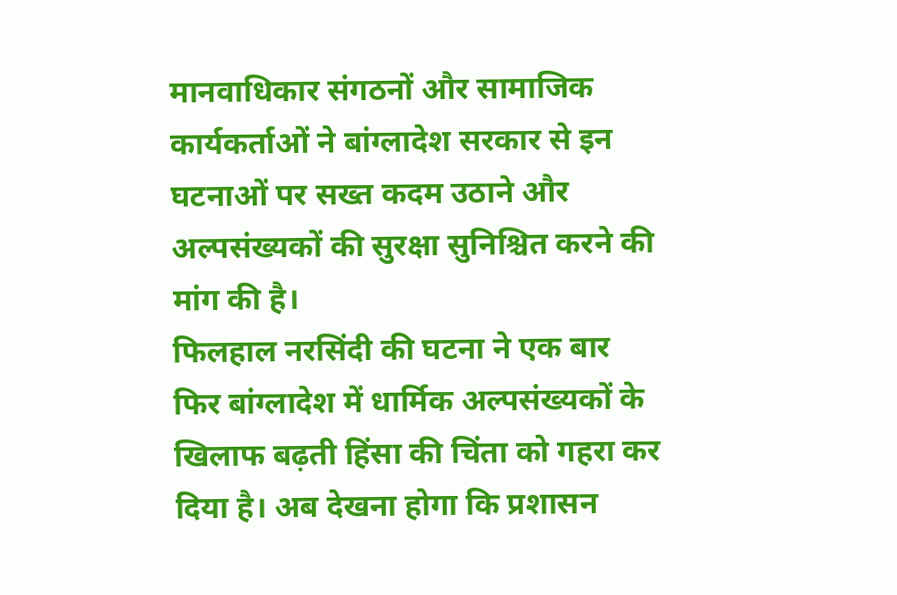मानवाधिकार संगठनों और सामाजिक कार्यकर्ताओं ने बांग्लादेश सरकार से इन घटनाओं पर सख्त कदम उठाने और अल्पसंख्यकों की सुरक्षा सुनिश्चित करने की मांग की है।
फिलहाल नरसिंदी की घटना ने एक बार फिर बांग्लादेश में धार्मिक अल्पसंख्यकों के खिलाफ बढ़ती हिंसा की चिंता को गहरा कर दिया है। अब देखना होगा कि प्रशासन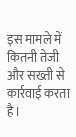इस मामले में कितनी तेजी और सख्ती से कार्रवाई करता है।